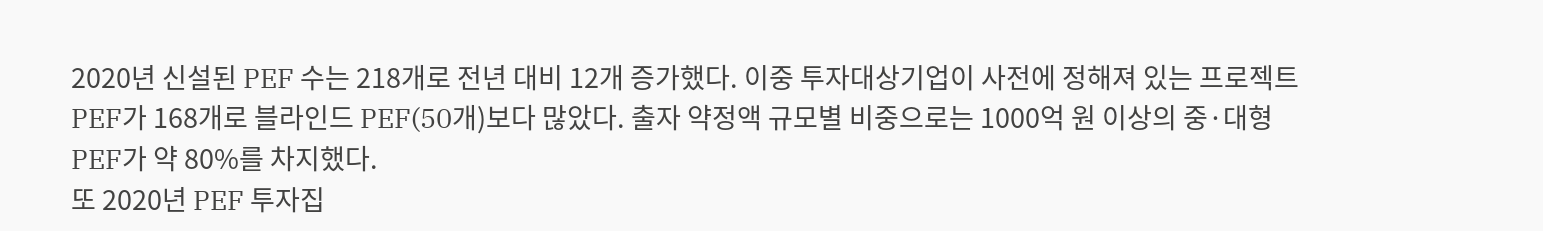2020년 신설된 PEF 수는 218개로 전년 대비 12개 증가했다. 이중 투자대상기업이 사전에 정해져 있는 프로젝트 PEF가 168개로 블라인드 PEF(50개)보다 많았다. 출자 약정액 규모별 비중으로는 1000억 원 이상의 중·대형 PEF가 약 80%를 차지했다.
또 2020년 PEF 투자집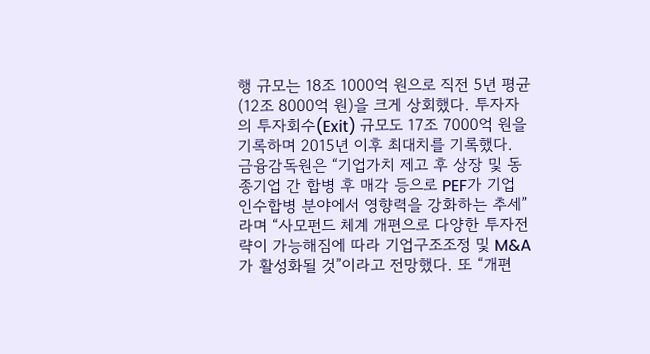행 규모는 18조 1000억 원으로 직전 5년 평균(12조 8000억 원)을 크게 상회했다. 투자자의 투자회수(Exit) 규모도 17조 7000억 원을 기록하며 2015년 이후 최대치를 기록했다.
금융감독원은 “기업가치 제고 후 상장 및 동종기업 간 합병 후 매각 등으로 PEF가 기업 인수합병 분야에서 영향력을 강화하는 추세”라며 “사모펀드 체계 개편으로 다양한 투자전략이 가능해짐에 따라 기업구조조정 및 M&A가 활성화될 것”이라고 전망했다. 또 “개편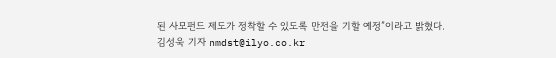된 사모펀드 제도가 정착할 수 있도록 만전을 기할 예정”이라고 밝혔다.
김성욱 기자 nmdst@ilyo.co.kr